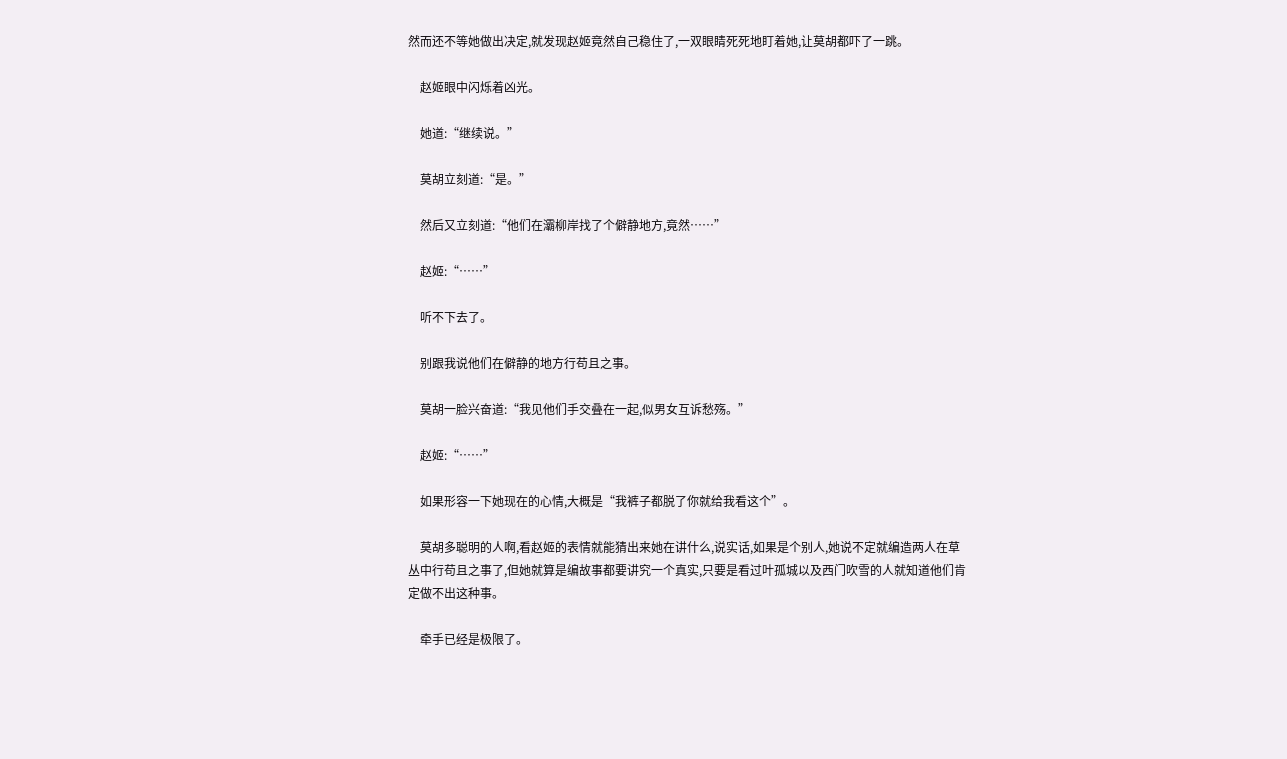然而还不等她做出决定,就发现赵姬竟然自己稳住了,一双眼睛死死地盯着她,让莫胡都吓了一跳。

    赵姬眼中闪烁着凶光。

    她道:“继续说。”

    莫胡立刻道:“是。”

    然后又立刻道:“他们在灞柳岸找了个僻静地方,竟然……”

    赵姬:“……”

    听不下去了。

    别跟我说他们在僻静的地方行苟且之事。

    莫胡一脸兴奋道:“我见他们手交叠在一起,似男女互诉愁殇。”

    赵姬:“……”

    如果形容一下她现在的心情,大概是“我裤子都脱了你就给我看这个”。

    莫胡多聪明的人啊,看赵姬的表情就能猜出来她在讲什么,说实话,如果是个别人,她说不定就编造两人在草丛中行苟且之事了,但她就算是编故事都要讲究一个真实,只要是看过叶孤城以及西门吹雪的人就知道他们肯定做不出这种事。

    牵手已经是极限了。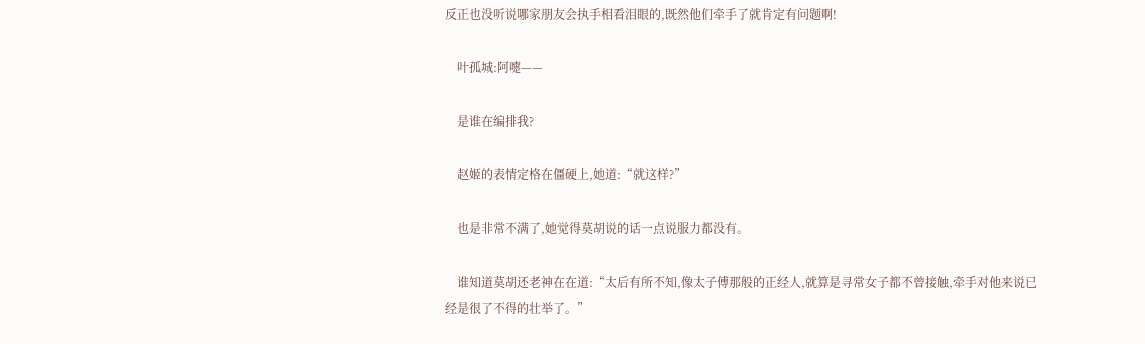反正也没听说哪家朋友会执手相看泪眼的,既然他们牵手了就肯定有问题啊!

    叶孤城:阿嚏——

    是谁在编排我?

    赵姬的表情定格在僵硬上,她道:“就这样?”

    也是非常不满了,她觉得莫胡说的话一点说服力都没有。

    谁知道莫胡还老神在在道:“太后有所不知,像太子傅那般的正经人,就算是寻常女子都不曾接触,牵手对他来说已经是很了不得的壮举了。”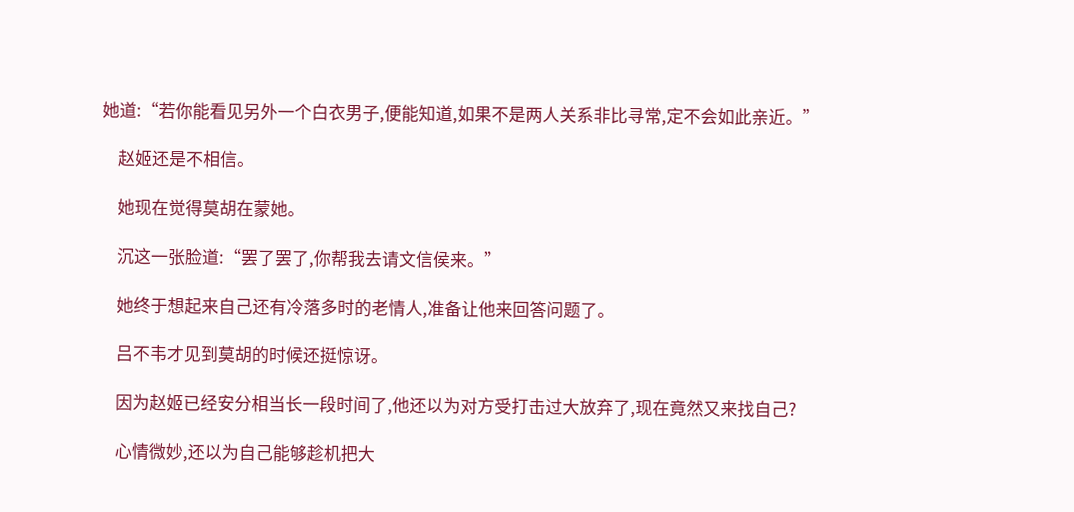她道:“若你能看见另外一个白衣男子,便能知道,如果不是两人关系非比寻常,定不会如此亲近。”

    赵姬还是不相信。

    她现在觉得莫胡在蒙她。

    沉这一张脸道:“罢了罢了,你帮我去请文信侯来。”

    她终于想起来自己还有冷落多时的老情人,准备让他来回答问题了。

    吕不韦才见到莫胡的时候还挺惊讶。

    因为赵姬已经安分相当长一段时间了,他还以为对方受打击过大放弃了,现在竟然又来找自己?

    心情微妙,还以为自己能够趁机把大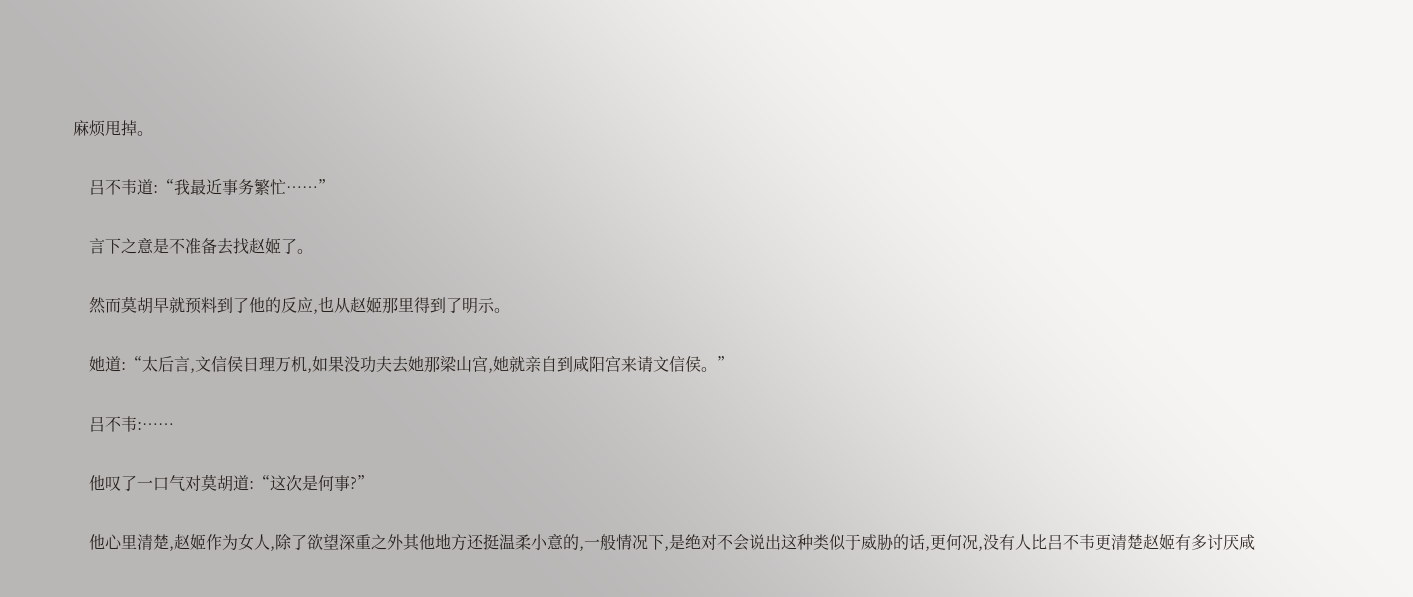麻烦甩掉。

    吕不韦道:“我最近事务繁忙……”

    言下之意是不准备去找赵姬了。

    然而莫胡早就预料到了他的反应,也从赵姬那里得到了明示。

    她道:“太后言,文信侯日理万机,如果没功夫去她那梁山宫,她就亲自到咸阳宫来请文信侯。”

    吕不韦:……

    他叹了一口气对莫胡道:“这次是何事?”

    他心里清楚,赵姬作为女人,除了欲望深重之外其他地方还挺温柔小意的,一般情况下,是绝对不会说出这种类似于威胁的话,更何况,没有人比吕不韦更清楚赵姬有多讨厌咸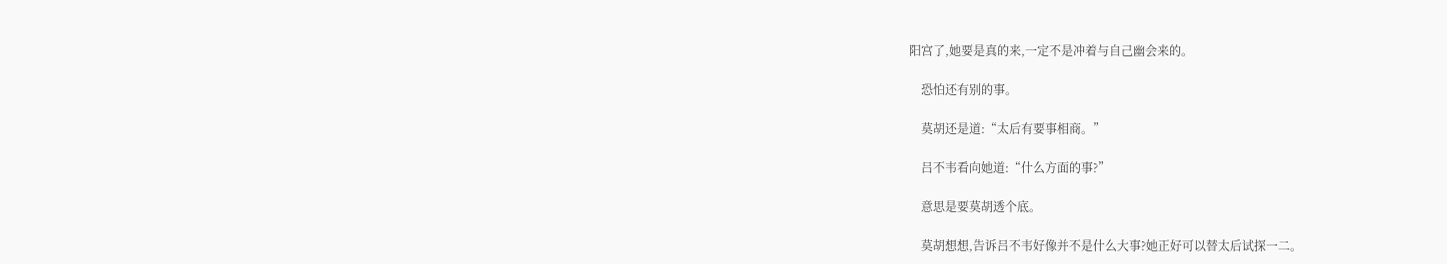阳宫了,她要是真的来,一定不是冲着与自己幽会来的。

    恐怕还有别的事。

    莫胡还是道:“太后有要事相商。”

    吕不韦看向她道:“什么方面的事?”

    意思是要莫胡透个底。

    莫胡想想,告诉吕不韦好像并不是什么大事?她正好可以替太后试探一二。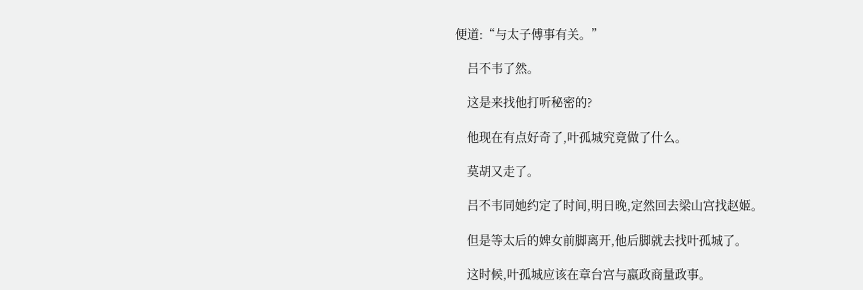便道:“与太子傅事有关。”

    吕不韦了然。

    这是来找他打听秘密的?

    他现在有点好奇了,叶孤城究竟做了什么。

    莫胡又走了。

    吕不韦同她约定了时间,明日晚,定然回去梁山宫找赵姬。

    但是等太后的婢女前脚离开,他后脚就去找叶孤城了。

    这时候,叶孤城应该在章台宫与嬴政商量政事。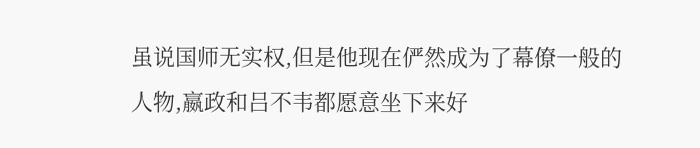虽说国师无实权,但是他现在俨然成为了幕僚一般的人物,嬴政和吕不韦都愿意坐下来好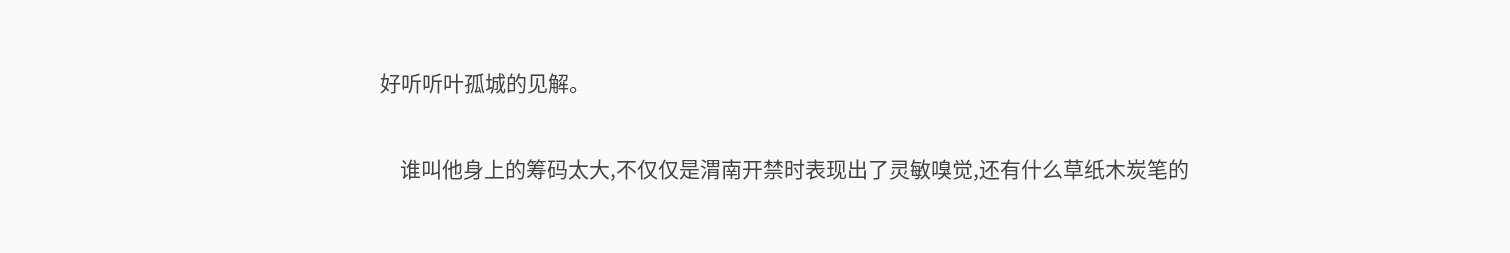好听听叶孤城的见解。

    谁叫他身上的筹码太大,不仅仅是渭南开禁时表现出了灵敏嗅觉,还有什么草纸木炭笔的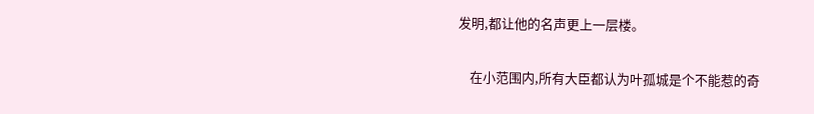发明,都让他的名声更上一层楼。

    在小范围内,所有大臣都认为叶孤城是个不能惹的奇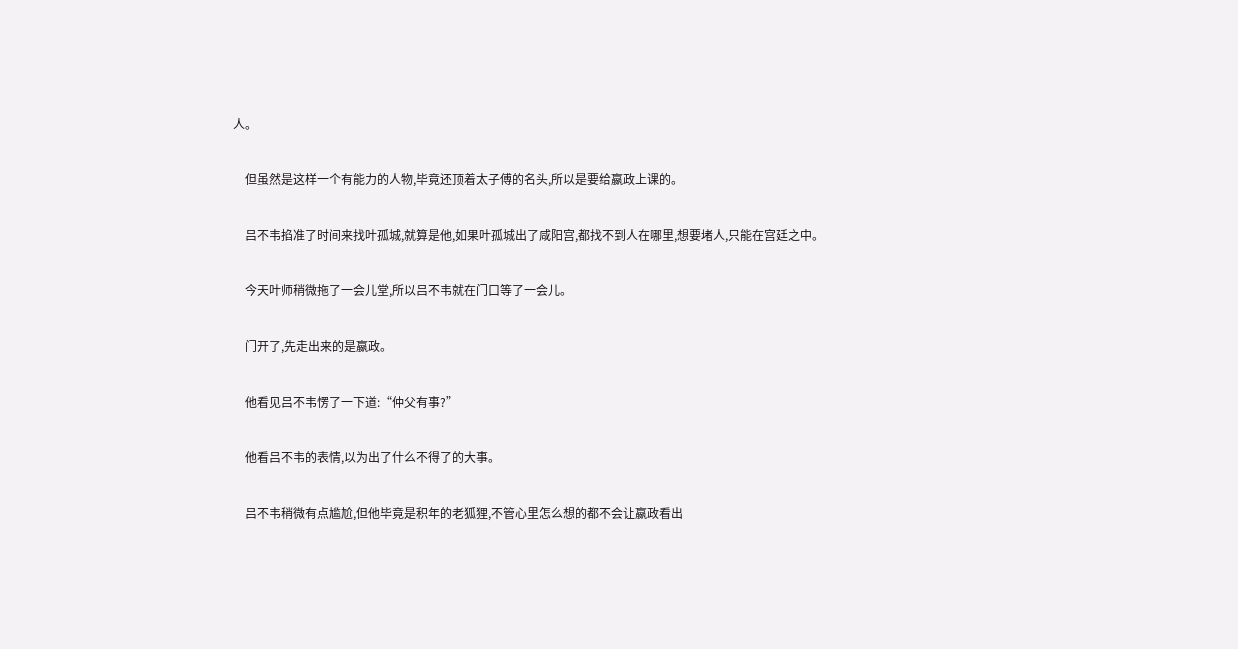人。

    但虽然是这样一个有能力的人物,毕竟还顶着太子傅的名头,所以是要给嬴政上课的。

    吕不韦掐准了时间来找叶孤城,就算是他,如果叶孤城出了咸阳宫,都找不到人在哪里,想要堵人,只能在宫廷之中。

    今天叶师稍微拖了一会儿堂,所以吕不韦就在门口等了一会儿。

    门开了,先走出来的是嬴政。

    他看见吕不韦愣了一下道:“仲父有事?”

    他看吕不韦的表情,以为出了什么不得了的大事。

    吕不韦稍微有点尴尬,但他毕竟是积年的老狐狸,不管心里怎么想的都不会让嬴政看出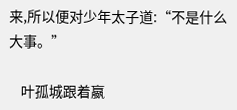来,所以便对少年太子道:“不是什么大事。”

    叶孤城跟着嬴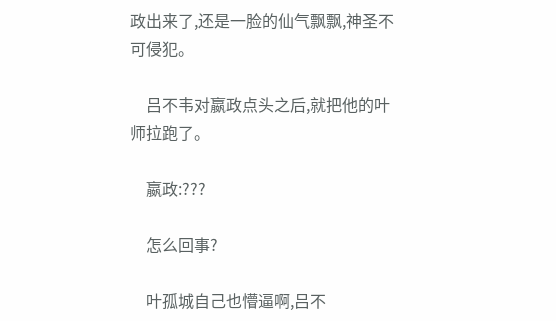政出来了,还是一脸的仙气飘飘,神圣不可侵犯。

    吕不韦对嬴政点头之后,就把他的叶师拉跑了。

    嬴政:???

    怎么回事?

    叶孤城自己也懵逼啊,吕不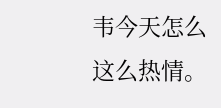韦今天怎么这么热情。